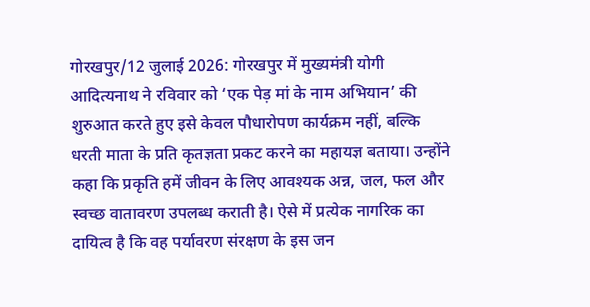गोरखपुर/12 जुलाई 2026: गोरखपुर में मुख्यमंत्री योगी आदित्यनाथ ने रविवार को ‘एक पेड़ मां के नाम अभियान’ की शुरुआत करते हुए इसे केवल पौधारोपण कार्यक्रम नहीं, बल्कि धरती माता के प्रति कृतज्ञता प्रकट करने का महायज्ञ बताया। उन्होंने कहा कि प्रकृति हमें जीवन के लिए आवश्यक अन्न, जल, फल और स्वच्छ वातावरण उपलब्ध कराती है। ऐसे में प्रत्येक नागरिक का दायित्व है कि वह पर्यावरण संरक्षण के इस जन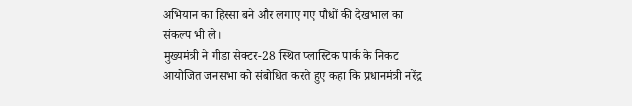अभियान का हिस्सा बने और लगाए गए पौधों की देखभाल का संकल्प भी ले।
मुख्यमंत्री ने गीडा सेक्टर-28 स्थित प्लास्टिक पार्क के निकट आयोजित जनसभा को संबोधित करते हुए कहा कि प्रधानमंत्री नरेंद्र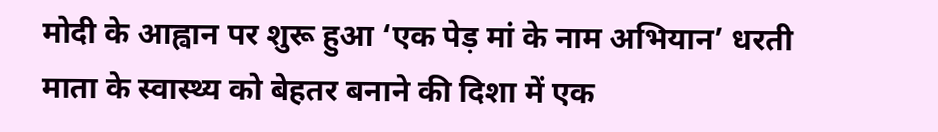मोदी के आह्वान पर शुरू हुआ ‘एक पेड़ मां के नाम अभियान’ धरती माता के स्वास्थ्य को बेहतर बनाने की दिशा में एक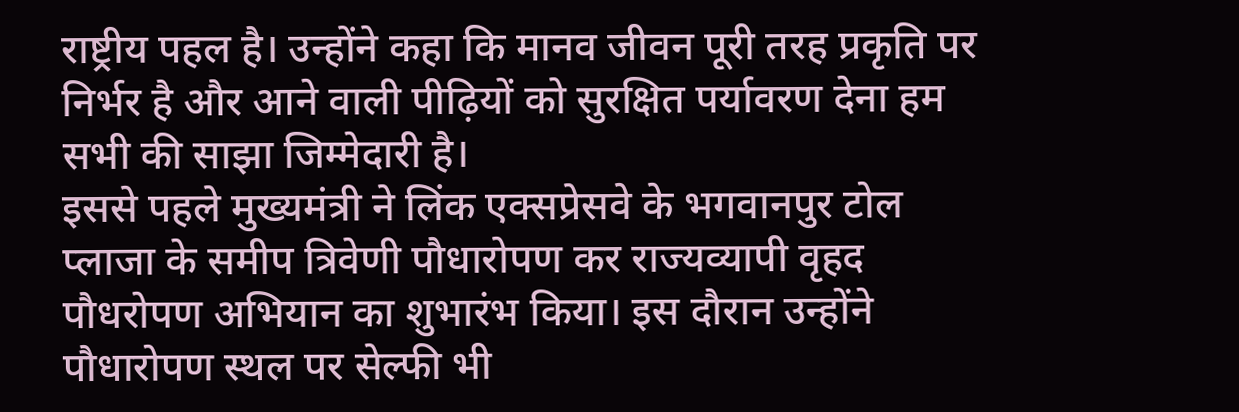राष्ट्रीय पहल है। उन्होंने कहा कि मानव जीवन पूरी तरह प्रकृति पर निर्भर है और आने वाली पीढ़ियों को सुरक्षित पर्यावरण देना हम सभी की साझा जिम्मेदारी है।
इससे पहले मुख्यमंत्री ने लिंक एक्सप्रेसवे के भगवानपुर टोल प्लाजा के समीप त्रिवेणी पौधारोपण कर राज्यव्यापी वृहद पौधरोपण अभियान का शुभारंभ किया। इस दौरान उन्होंने पौधारोपण स्थल पर सेल्फी भी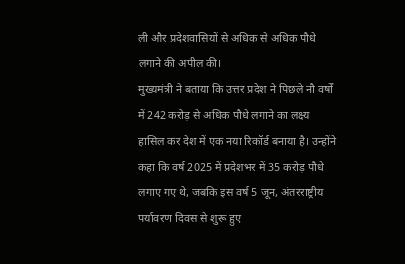ली और प्रदेशवासियों से अधिक से अधिक पौधे लगाने की अपील की।
मुख्यमंत्री ने बताया कि उत्तर प्रदेश ने पिछले नौ वर्षों में 242 करोड़ से अधिक पौधे लगाने का लक्ष्य हासिल कर देश में एक नया रिकॉर्ड बनाया है। उन्होंने कहा कि वर्ष 2025 में प्रदेशभर में 35 करोड़ पौधे लगाए गए थे, जबकि इस वर्ष 5 जून, अंतरराष्ट्रीय पर्यावरण दिवस से शुरू हुए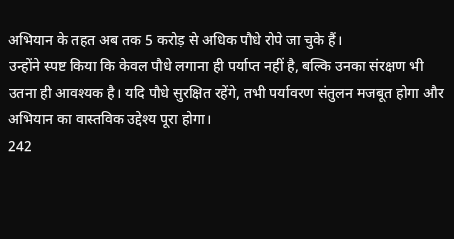अभियान के तहत अब तक 5 करोड़ से अधिक पौधे रोपे जा चुके हैं।
उन्होंने स्पष्ट किया कि केवल पौधे लगाना ही पर्याप्त नहीं है, बल्कि उनका संरक्षण भी उतना ही आवश्यक है। यदि पौधे सुरक्षित रहेंगे, तभी पर्यावरण संतुलन मजबूत होगा और अभियान का वास्तविक उद्देश्य पूरा होगा।
242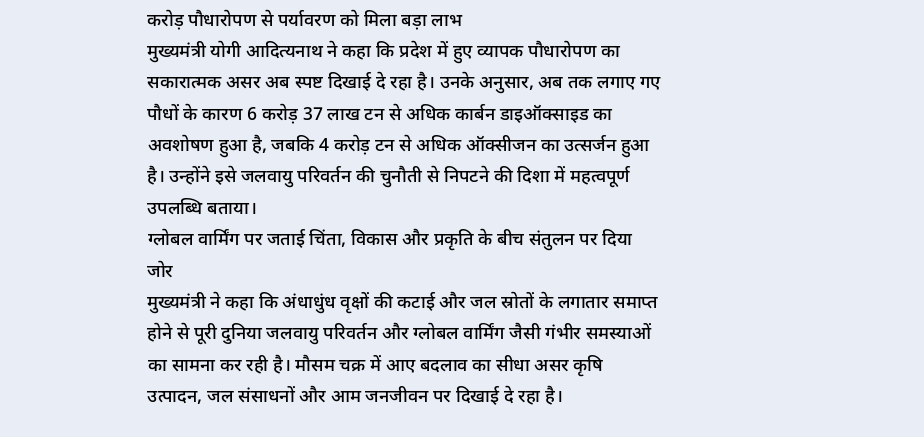करोड़ पौधारोपण से पर्यावरण को मिला बड़ा लाभ
मुख्यमंत्री योगी आदित्यनाथ ने कहा कि प्रदेश में हुए व्यापक पौधारोपण का सकारात्मक असर अब स्पष्ट दिखाई दे रहा है। उनके अनुसार, अब तक लगाए गए पौधों के कारण 6 करोड़ 37 लाख टन से अधिक कार्बन डाइऑक्साइड का अवशोषण हुआ है, जबकि 4 करोड़ टन से अधिक ऑक्सीजन का उत्सर्जन हुआ है। उन्होंने इसे जलवायु परिवर्तन की चुनौती से निपटने की दिशा में महत्वपूर्ण उपलब्धि बताया।
ग्लोबल वार्मिंग पर जताई चिंता, विकास और प्रकृति के बीच संतुलन पर दिया जोर
मुख्यमंत्री ने कहा कि अंधाधुंध वृक्षों की कटाई और जल स्रोतों के लगातार समाप्त होने से पूरी दुनिया जलवायु परिवर्तन और ग्लोबल वार्मिंग जैसी गंभीर समस्याओं का सामना कर रही है। मौसम चक्र में आए बदलाव का सीधा असर कृषि उत्पादन, जल संसाधनों और आम जनजीवन पर दिखाई दे रहा है।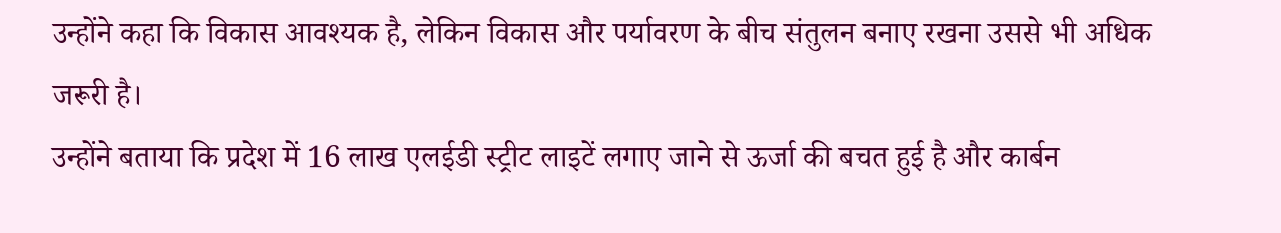उन्होंने कहा कि विकास आवश्यक है, लेकिन विकास और पर्यावरण के बीच संतुलन बनाए रखना उससे भी अधिक जरूरी है।
उन्होंने बताया कि प्रदेश में 16 लाख एलईडी स्ट्रीट लाइटें लगाए जाने से ऊर्जा की बचत हुई है और कार्बन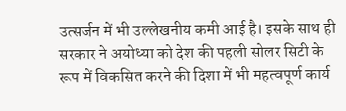उत्सर्जन में भी उल्लेखनीय कमी आई है। इसके साथ ही सरकार ने अयोध्या को देश की पहली सोलर सिटी के रूप में विकसित करने की दिशा में भी महत्वपूर्ण कार्य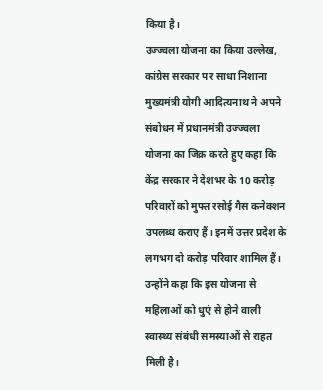किया है।
उज्ज्वला योजना का किया उल्लेख, कांग्रेस सरकार पर साधा निशाना
मुख्यमंत्री योगी आदित्यनाथ ने अपने संबोधन में प्रधानमंत्री उज्ज्वला योजना का जिक्र करते हुए कहा कि केंद्र सरकार ने देशभर के 10 करोड़ परिवारों को मुफ्त रसोई गैस कनेक्शन उपलब्ध कराए हैं। इनमें उत्तर प्रदेश के लगभग दो करोड़ परिवार शामिल हैं। उन्होंने कहा कि इस योजना से महिलाओं को धुएं से होने वाली स्वास्थ्य संबंधी समस्याओं से राहत मिली है।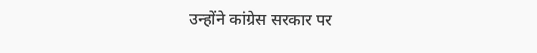उन्होंने कांग्रेस सरकार पर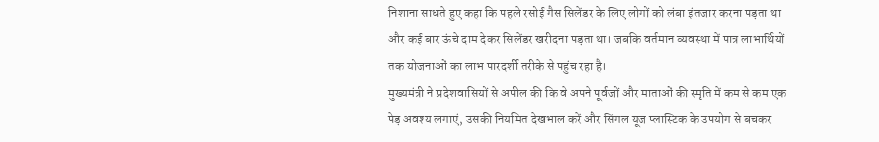निशाना साधते हुए कहा कि पहले रसोई गैस सिलेंडर के लिए लोगों को लंबा इंतजार करना पड़ता था और कई बार ऊंचे दाम देकर सिलेंडर खरीदना पड़ता था। जबकि वर्तमान व्यवस्था में पात्र लाभार्थियों तक योजनाओं का लाभ पारदर्शी तरीके से पहुंच रहा है।
मुख्यमंत्री ने प्रदेशवासियों से अपील की कि वे अपने पूर्वजों और माताओं की स्मृति में कम से कम एक पेड़ अवश्य लगाएं, उसकी नियमित देखभाल करें और सिंगल यूज प्लास्टिक के उपयोग से बचकर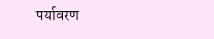पर्यावरण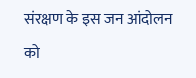संरक्षण के इस जन आंदोलन को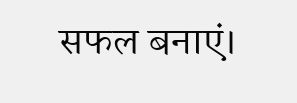सफल बनाएं।